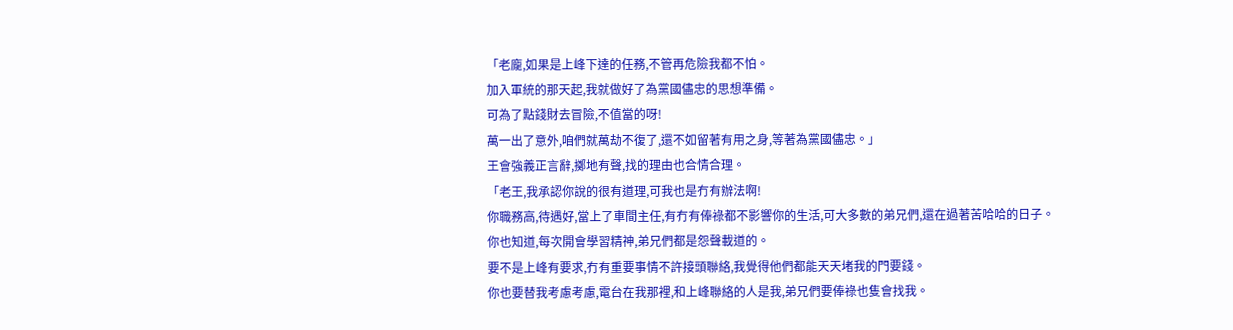「老龐,如果是上峰下達的任務,不管再危險我都不怕。
加入軍統的那天起,我就做好了為黨國儘忠的思想準備。
可為了點錢財去冒險,不值當的呀!
萬一出了意外,咱們就萬劫不復了,還不如留著有用之身,等著為黨國儘忠。」
王會強義正言辭,擲地有聲,找的理由也合情合理。
「老王,我承認你說的很有道理,可我也是冇有辦法啊!
你職務高,待遇好,當上了車間主任,有冇有俸祿都不影響你的生活,可大多數的弟兄們,還在過著苦哈哈的日子。
你也知道,每次開會學習精神,弟兄們都是怨聲載道的。
要不是上峰有要求,冇有重要事情不許接頭聯絡,我覺得他們都能天天堵我的門要錢。
你也要替我考慮考慮,電台在我那裡,和上峰聯絡的人是我,弟兄們要俸祿也隻會找我。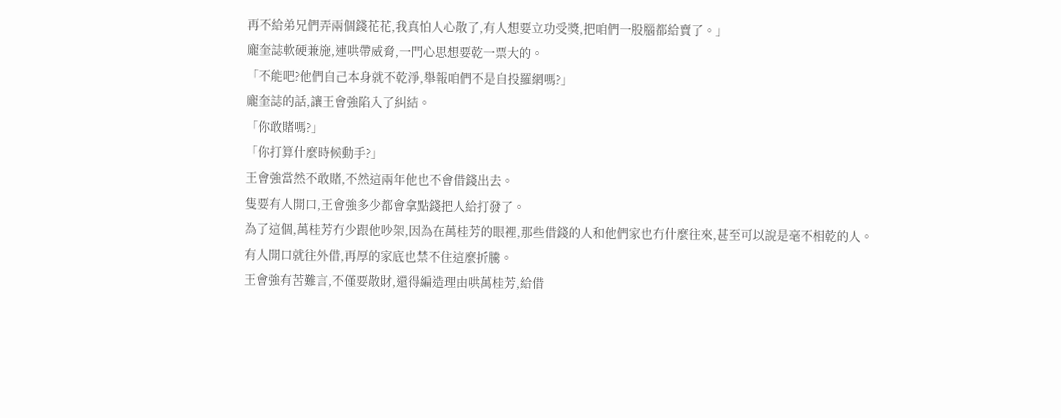再不給弟兄們弄兩個錢花花,我真怕人心散了,有人想要立功受獎,把咱們一股腦都給賣了。」
龐奎誌軟硬兼施,連哄帶威脅,一門心思想要乾一票大的。
「不能吧?他們自己本身就不乾淨,舉報咱們不是自投羅網嗎?」
龐奎誌的話,讓王會強陷入了糾結。
「你敢賭嗎?」
「你打算什麼時候動手?」
王會強當然不敢賭,不然這兩年他也不會借錢出去。
隻要有人開口,王會強多少都會拿點錢把人給打發了。
為了這個,萬桂芳冇少跟他吵架,因為在萬桂芳的眼裡,那些借錢的人和他們家也冇什麼往來,甚至可以說是毫不相乾的人。
有人開口就往外借,再厚的家底也禁不住這麼折騰。
王會強有苦難言,不僅要散財,還得編造理由哄萬桂芳,給借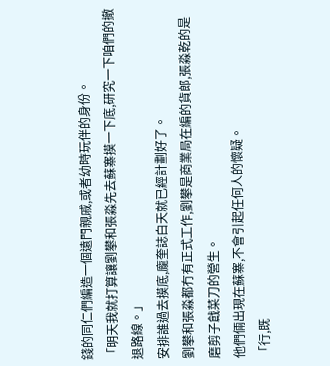錢的同仁們編造一個遠門親戚,或者幼時玩伴的身份。
「明天我就打算讓劉攀和張淼先去蘇寨摸一下底,研究一下咱們的撤退路線。」
安排誰過去摸底,龐奎誌白天就已經計劃好了。
劉攀和張淼都冇有正式工作,劉攀是商業局在編的貨郎,張淼乾的是磨剪子戧菜刀的營生。
他們倆出現在蘇寨,不會引起任何人的懷疑。
「行,既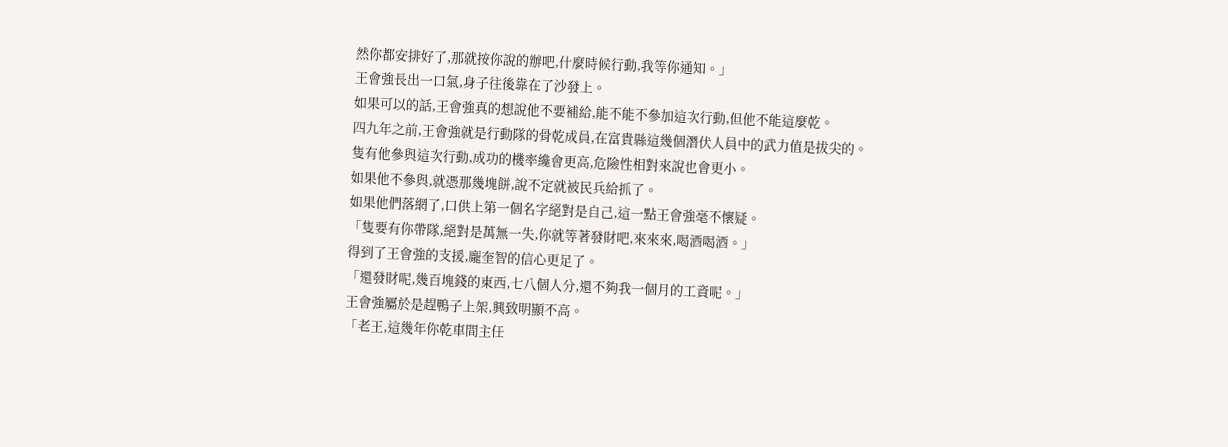然你都安排好了,那就按你說的辦吧,什麼時候行動,我等你通知。」
王會強長出一口氣,身子往後靠在了沙發上。
如果可以的話,王會強真的想說他不要補給,能不能不參加這次行動,但他不能這麼乾。
四九年之前,王會強就是行動隊的骨乾成員,在富貴縣這幾個潛伏人員中的武力值是拔尖的。
隻有他參與這次行動,成功的機率纔會更高,危險性相對來說也會更小。
如果他不參與,就憑那幾塊餅,說不定就被民兵給抓了。
如果他們落網了,口供上第一個名字絕對是自己,這一點王會強毫不懷疑。
「隻要有你帶隊,絕對是萬無一失,你就等著發財吧,來來來,喝酒喝酒。」
得到了王會強的支援,龐奎智的信心更足了。
「還發財呢,幾百塊錢的東西,七八個人分,還不夠我一個月的工資呢。」
王會強屬於是趕鴨子上架,興致明顯不高。
「老王,這幾年你乾車間主任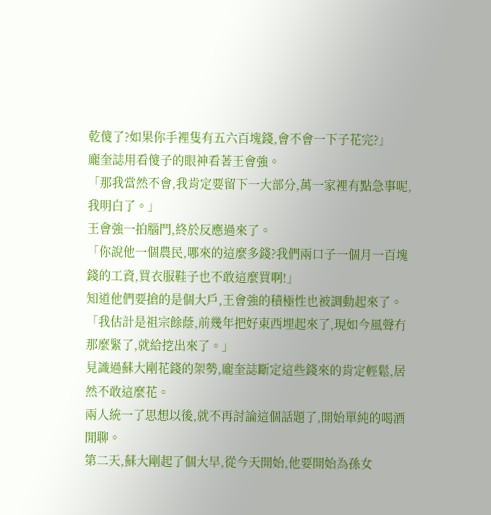乾傻了?如果你手裡隻有五六百塊錢,會不會一下子花完?」
龐奎誌用看傻子的眼神看著王會強。
「那我當然不會,我肯定要留下一大部分,萬一家裡有點急事呢,我明白了。」
王會強一拍腦門,終於反應過來了。
「你說他一個農民,哪來的這麼多錢?我們兩口子一個月一百塊錢的工資,買衣服鞋子也不敢這麼買啊!」
知道他們要搶的是個大戶,王會強的積極性也被調動起來了。
「我估計是祖宗餘蔭,前幾年把好東西埋起來了,現如今風聲冇那麼緊了,就給挖出來了。」
見識過蘇大剛花錢的架勢,龐奎誌斷定這些錢來的肯定輕鬆,居然不敢這麼花。
兩人統一了思想以後,就不再討論這個話題了,開始單純的喝酒閒聊。
第二天,蘇大剛起了個大早,從今天開始,他要開始為孫女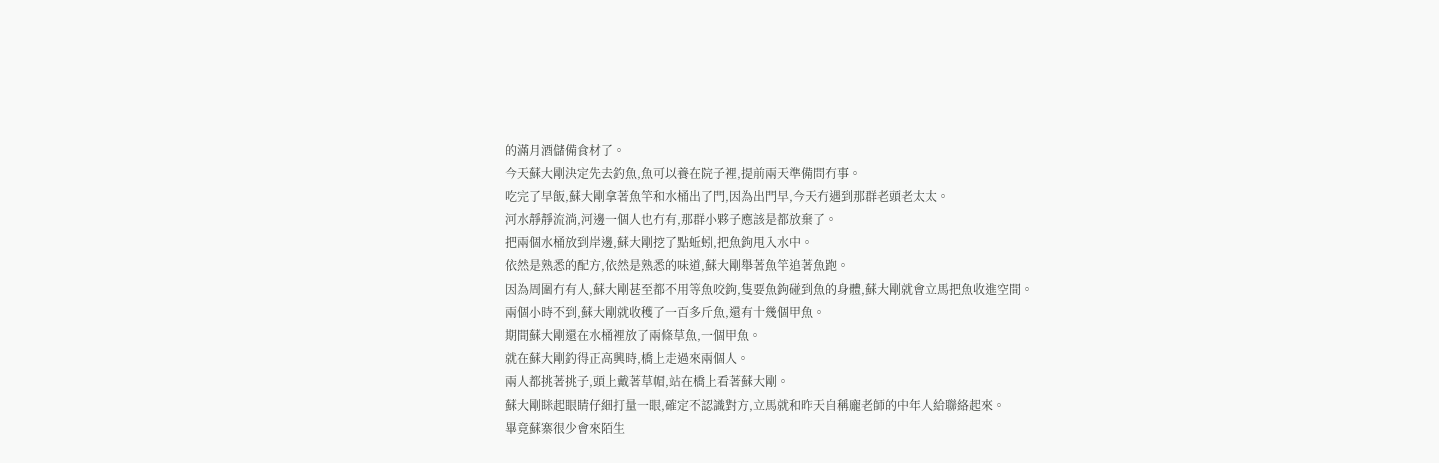的滿月酒儲備食材了。
今天蘇大剛決定先去釣魚,魚可以養在院子裡,提前兩天準備問冇事。
吃完了早飯,蘇大剛拿著魚竿和水桶出了門,因為出門早,今天冇遇到那群老頭老太太。
河水靜靜流淌,河邊一個人也冇有,那群小夥子應該是都放棄了。
把兩個水桶放到岸邊,蘇大剛挖了點蚯蚓,把魚鉤甩入水中。
依然是熟悉的配方,依然是熟悉的味道,蘇大剛舉著魚竿追著魚跑。
因為周圍冇有人,蘇大剛甚至都不用等魚咬鉤,隻要魚鉤碰到魚的身體,蘇大剛就會立馬把魚收進空間。
兩個小時不到,蘇大剛就收穫了一百多斤魚,還有十幾個甲魚。
期間蘇大剛還在水桶裡放了兩條草魚,一個甲魚。
就在蘇大剛釣得正高興時,橋上走過來兩個人。
兩人都挑著挑子,頭上戴著草帽,站在橋上看著蘇大剛。
蘇大剛眯起眼睛仔細打量一眼,確定不認識對方,立馬就和昨天自稱龐老師的中年人給聯絡起來。
畢竟蘇寨很少會來陌生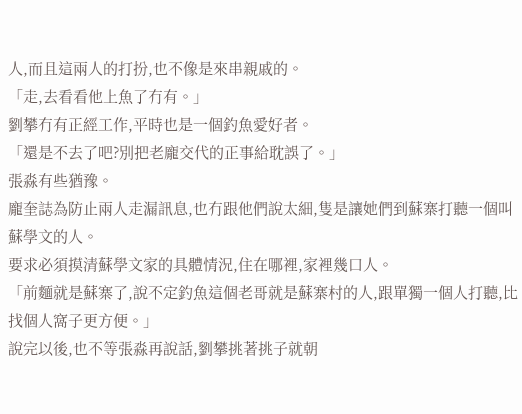人,而且這兩人的打扮,也不像是來串親戚的。
「走,去看看他上魚了冇有。」
劉攀冇有正經工作,平時也是一個釣魚愛好者。
「還是不去了吧?別把老龐交代的正事給耽誤了。」
張淼有些猶豫。
龐奎誌為防止兩人走漏訊息,也冇跟他們說太細,隻是讓她們到蘇寨打聽一個叫蘇學文的人。
要求必須摸清蘇學文家的具體情況,住在哪裡,家裡幾口人。
「前麵就是蘇寨了,說不定釣魚這個老哥就是蘇寨村的人,跟單獨一個人打聽,比找個人窩子更方便。」
說完以後,也不等張淼再說話,劉攀挑著挑子就朝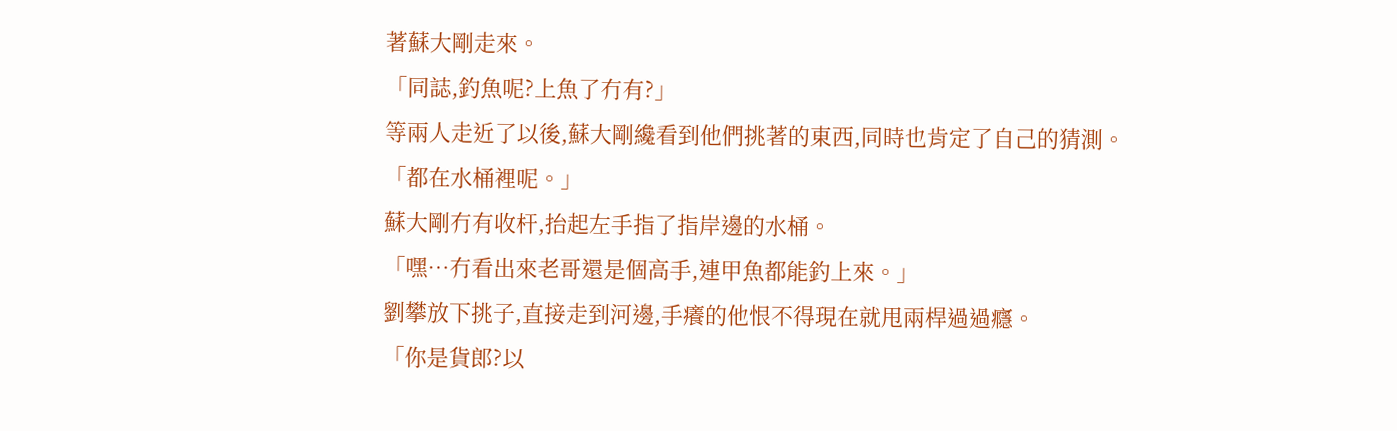著蘇大剛走來。
「同誌,釣魚呢?上魚了冇有?」
等兩人走近了以後,蘇大剛纔看到他們挑著的東西,同時也肯定了自己的猜測。
「都在水桶裡呢。」
蘇大剛冇有收杆,抬起左手指了指岸邊的水桶。
「嘿…冇看出來老哥還是個高手,連甲魚都能釣上來。」
劉攀放下挑子,直接走到河邊,手癢的他恨不得現在就甩兩桿過過癮。
「你是貨郎?以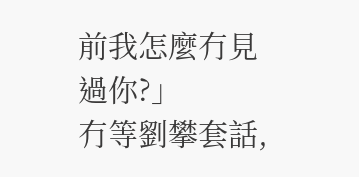前我怎麼冇見過你?」
冇等劉攀套話,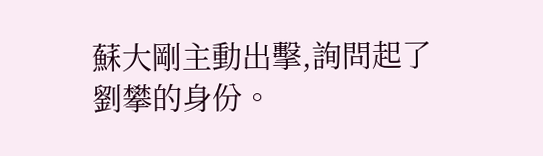蘇大剛主動出擊,詢問起了劉攀的身份。